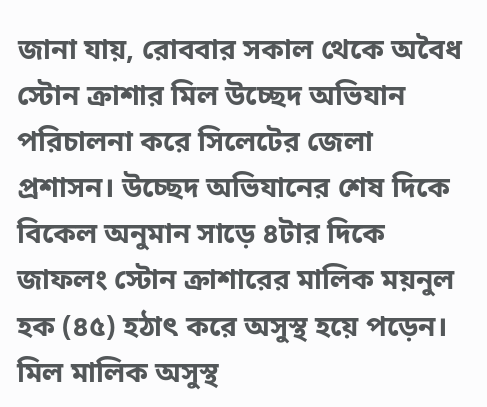জানা যায়, রোববার সকাল থেকে অবৈধ স্টোন ক্রাশার মিল উচ্ছেদ অভিযান পরিচালনা করে সিলেটের জেলা প্রশাসন। উচ্ছেদ অভিযানের শেষ দিকে বিকেল অনুমান সাড়ে ৪টার দিকে জাফলং স্টোন ক্রাশারের মালিক ময়নুল হক (৪৫) হঠাৎ করে অসুস্থ হয়ে পড়েন। মিল মালিক অসুস্থ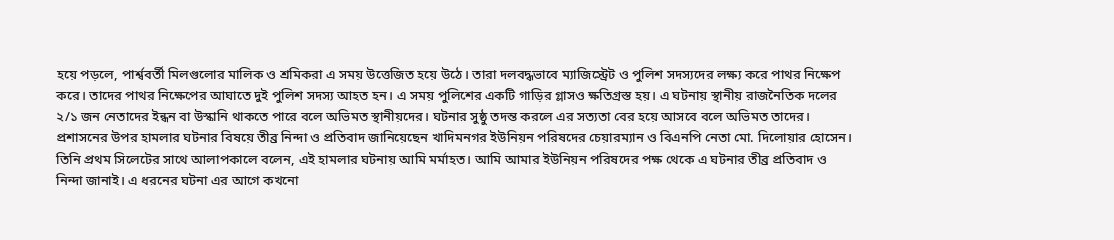হয়ে পড়লে, পার্শ্ববর্তী মিলগুলোর মালিক ও শ্রমিকরা এ সময় উত্তেজিত হয়ে উঠে। তারা দলবদ্ধভাবে ম্যাজিস্ট্রেট ও পুলিশ সদস্যদের লক্ষ্য করে পাথর নিক্ষেপ করে। তাদের পাথর নিক্ষেপের আঘাতে দুই পুলিশ সদস্য আহত হন। এ সময় পুলিশের একটি গাড়ির গ্লাসও ক্ষতিগ্রস্ত হয়। এ ঘটনায় স্থানীয় রাজনৈতিক দলের ২/১ জন নেতাদের ইন্ধন বা উস্কানি থাকতে পারে বলে অভিমত স্থানীয়দের। ঘটনার সুষ্ঠু তদন্ত করলে এর সত্যতা বের হয়ে আসবে বলে অভিমত তাদের।
প্রশাসনের উপর হামলার ঘটনার বিষয়ে তীব্র নিন্দা ও প্রতিবাদ জানিয়েছেন খাদিমনগর ইউনিয়ন পরিষদের চেয়ারম্যান ও বিএনপি নেতা মো. দিলোয়ার হোসেন। তিনি প্রথম সিলেটের সাথে আলাপকালে বলেন, এই হামলার ঘটনায় আমি মর্মাহত। আমি আমার ইউনিয়ন পরিষদের পক্ষ থেকে এ ঘটনার তীব্র প্রতিবাদ ও নিন্দা জানাই। এ ধরনের ঘটনা এর আগে কখনো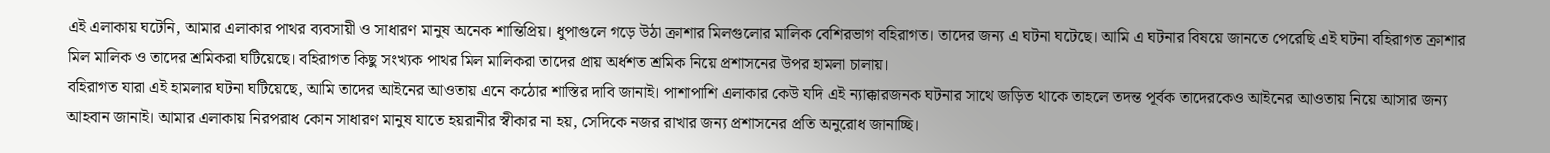এই এলাকায় ঘটেনি, আমার এলাকার পাথর ব্যবসায়ী ও সাধারণ মানুষ অনেক শান্তিপ্রিয়। ধুপাগুলে গড়ে উঠা ক্রাশার মিলগুলোর মালিক বেশিরভাগ বহিরাগত। তাদের জন্য এ ঘটনা ঘটেছে। আমি এ ঘটনার বিষয়ে জানতে পেরেছি এই ঘটনা বহিরাগত ক্রাশার মিল মালিক ও তাদের শ্রমিকরা ঘটিয়েছে। বহিরাগত কিছু সংখ্যক পাথর মিল মালিকরা তাদের প্রায় অর্ধশত শ্রমিক নিয়ে প্রশাসনের উপর হামলা চালায়।
বহিরাগত যারা এই হামলার ঘটনা ঘটিয়েছে, আমি তাদের আইনের আওতায় এনে কঠোর শাস্তির দাবি জানাই। পাশাপাশি এলাকার কেউ যদি এই ন্যাক্কারজনক ঘটনার সাথে জড়িত থাকে তাহলে তদন্ত পূর্বক তাদেরকেও আইনের আওতায় নিয়ে আসার জন্য আহবান জানাই। আমার এলাকায় নিরপরাধ কোন সাধারণ মানুষ যাতে হয়রানীর স্বীকার না হয়, সেদিকে নজর রাখার জন্য প্রশাসনের প্রতি অনুরোধ জানাচ্ছি।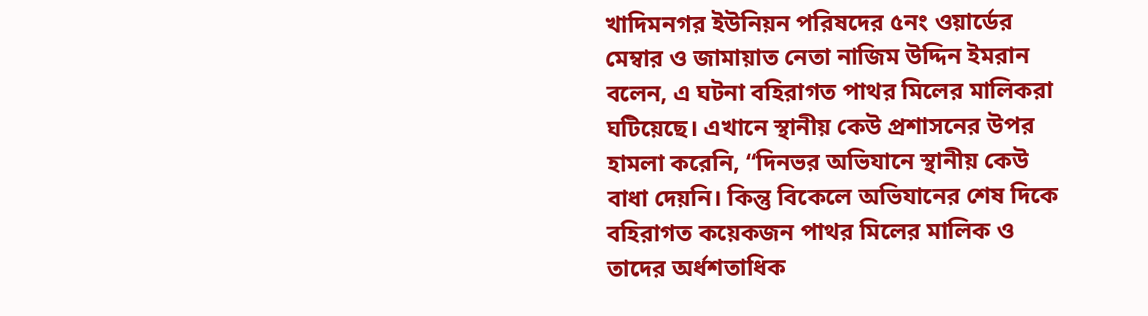খাদিমনগর ইউনিয়ন পরিষদের ৫নং ওয়ার্ডের মেম্বার ও জামায়াত নেতা নাজিম উদ্দিন ইমরান বলেন, এ ঘটনা বহিরাগত পাথর মিলের মালিকরা ঘটিয়েছে। এখানে স্থানীয় কেউ প্রশাসনের উপর হামলা করেনি, “দিনভর অভিযানে স্থানীয় কেউ বাধা দেয়নি। কিন্তু বিকেলে অভিযানের শেষ দিকে বহিরাগত কয়েকজন পাথর মিলের মালিক ও তাদের অর্ধশতাধিক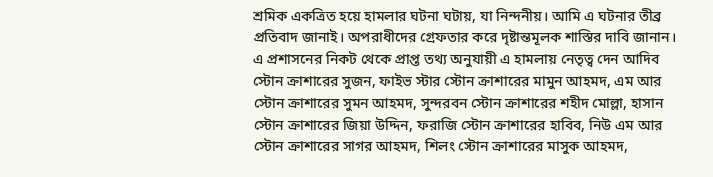শ্রমিক একত্রিত হয়ে হামলার ঘটনা ঘটায়, যা নিন্দনীয়। আমি এ ঘটনার তীব্র প্রতিবাদ জানাই। অপরাধীদের গ্রেফতার করে দৃষ্টান্তমূলক শাস্তির দাবি জানান।
এ প্রশাসনের নিকট থেকে প্রাপ্ত তথ্য অনুযায়ী এ হামলায় নেতৃত্ব দেন আদিব স্টোন ক্রাশারের সুজন, ফাইভ স্টার স্টোন ক্রাশারের মামুন আহমদ, এম আর স্টোন ক্রাশারের সুমন আহমদ, সুন্দরবন স্টোন ক্রাশারের শহীদ মোল্লা, হাসান স্টোন ক্রাশারের জিয়া উদ্দিন, ফরাজি স্টোন ক্রাশারের হাবিব, নিউ এম আর স্টোন ক্রাশারের সাগর আহমদ, শিলং স্টোন ক্রাশারের মাসুক আহমদ,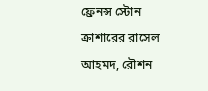ফ্রেনন্স স্টোন ক্রাশারের রাসেল আহমদ, রৌশন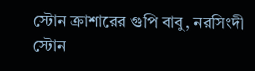স্টোন ক্রাশারের গুপি বাবু, নরসিংদী স্টোন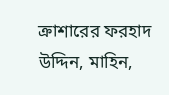ক্রাশারের ফরহাদ উদ্দিন, মাহিন,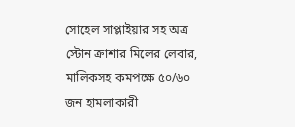সোহেল সাপ্লাইয়ার সহ অত্র স্টোন ক্রাশার মিলের লেবার, মালিকসহ কমপক্ষে ৫০/৬০ জন হামলাকারী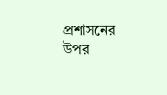প্রশাসনের উপর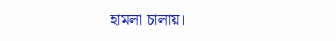হামলা চালায়।